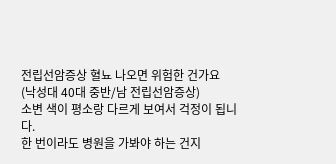전립선암증상 혈뇨 나오면 위험한 건가요 (낙성대 40대 중반/남 전립선암증상)
소변 색이 평소랑 다르게 보여서 걱정이 됩니다.
한 번이라도 병원을 가봐야 하는 건지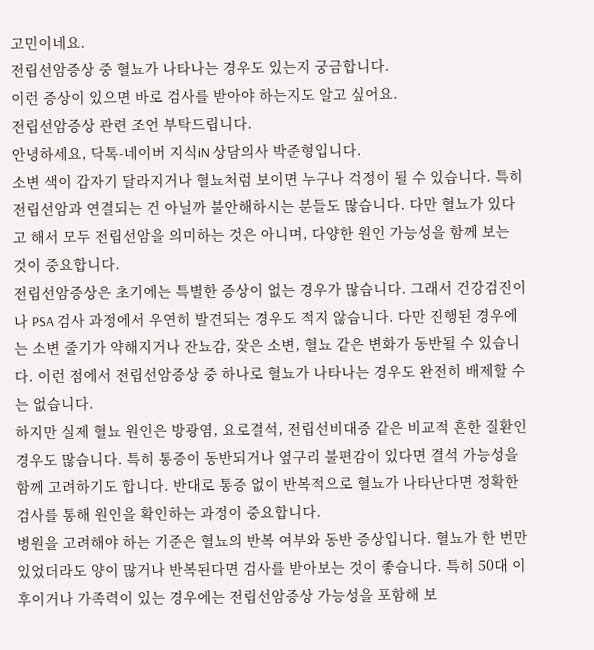고민이네요.
전립선암증상 중 혈뇨가 나타나는 경우도 있는지 궁금합니다.
이런 증상이 있으면 바로 검사를 받아야 하는지도 알고 싶어요.
전립선암증상 관련 조언 부탁드립니다.
안녕하세요, 닥톡-네이버 지식iN 상담의사 박준형입니다.
소변 색이 갑자기 달라지거나 혈뇨처럼 보이면 누구나 걱정이 될 수 있습니다. 특히 전립선암과 연결되는 건 아닐까 불안해하시는 분들도 많습니다. 다만 혈뇨가 있다고 해서 모두 전립선암을 의미하는 것은 아니며, 다양한 원인 가능성을 함께 보는 것이 중요합니다.
전립선암증상은 초기에는 특별한 증상이 없는 경우가 많습니다. 그래서 건강검진이나 PSA 검사 과정에서 우연히 발견되는 경우도 적지 않습니다. 다만 진행된 경우에는 소변 줄기가 약해지거나 잔뇨감, 잦은 소변, 혈뇨 같은 변화가 동반될 수 있습니다. 이런 점에서 전립선암증상 중 하나로 혈뇨가 나타나는 경우도 완전히 배제할 수는 없습니다.
하지만 실제 혈뇨 원인은 방광염, 요로결석, 전립선비대증 같은 비교적 흔한 질환인 경우도 많습니다. 특히 통증이 동반되거나 옆구리 불편감이 있다면 결석 가능성을 함께 고려하기도 합니다. 반대로 통증 없이 반복적으로 혈뇨가 나타난다면 정확한 검사를 통해 원인을 확인하는 과정이 중요합니다.
병원을 고려해야 하는 기준은 혈뇨의 반복 여부와 동반 증상입니다. 혈뇨가 한 번만 있었더라도 양이 많거나 반복된다면 검사를 받아보는 것이 좋습니다. 특히 50대 이후이거나 가족력이 있는 경우에는 전립선암증상 가능성을 포함해 보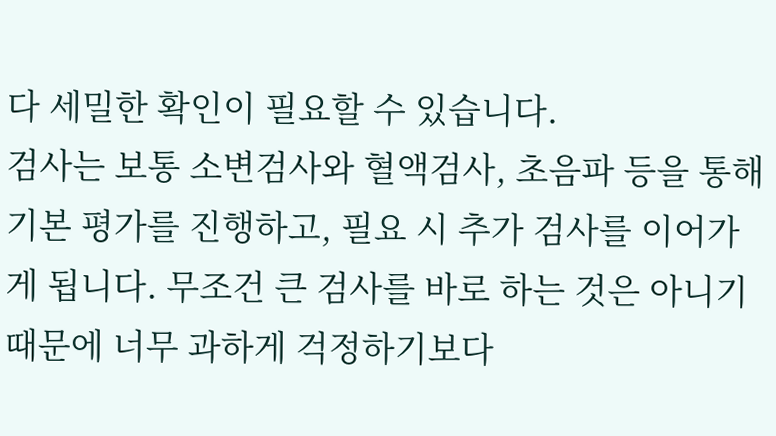다 세밀한 확인이 필요할 수 있습니다.
검사는 보통 소변검사와 혈액검사, 초음파 등을 통해 기본 평가를 진행하고, 필요 시 추가 검사를 이어가게 됩니다. 무조건 큰 검사를 바로 하는 것은 아니기 때문에 너무 과하게 걱정하기보다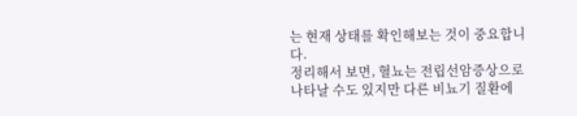는 현재 상태를 확인해보는 것이 중요합니다.
정리해서 보면, 혈뇨는 전립선암증상으로 나타날 수도 있지만 다른 비뇨기 질환에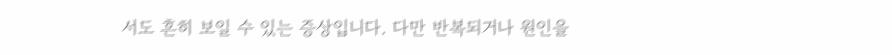서도 흔히 보일 수 있는 증상입니다. 다만 반복되거나 원인을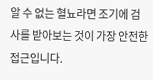알 수 없는 혈뇨라면 조기에 검사를 받아보는 것이 가장 안전한 접근입니다.